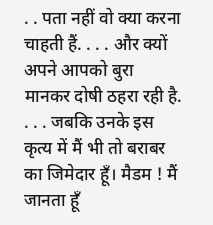. . पता नहीं वो क्या करना चाहती हैं. . . . और क्यों अपने आपको बुरा मानकर दोषी ठहरा रही है. . . . जबकि उनके इस कृत्य में मैं भी तो बराबर का जिमेदार हूँ। मैडम ! मैं जानता हूँ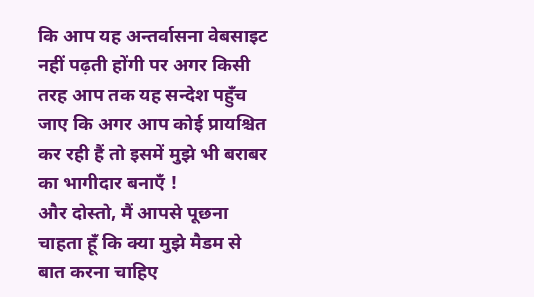कि आप यह अन्तर्वासना वेबसाइट नहीं पढ़ती होंगी पर अगर किसी तरह आप तक यह सन्देश पहुँच जाए कि अगर आप कोई प्रायश्चित कर रही हैं तो इसमें मुझे भी बराबर का भागीदार बनाएँ !
और दोस्तो, मैं आपसे पूछना चाहता हूँ कि क्या मुझे मैडम से बात करना चाहिए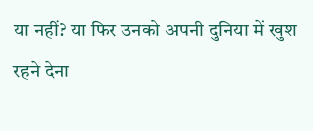या नहीं? या फिर उनको अपनी दुनिया में खुश रहने देना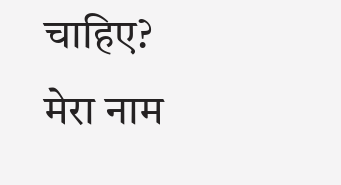चाहिए?
मेरा नाम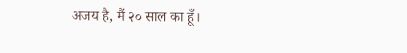अजय है, मैं २० साल का हूँ।